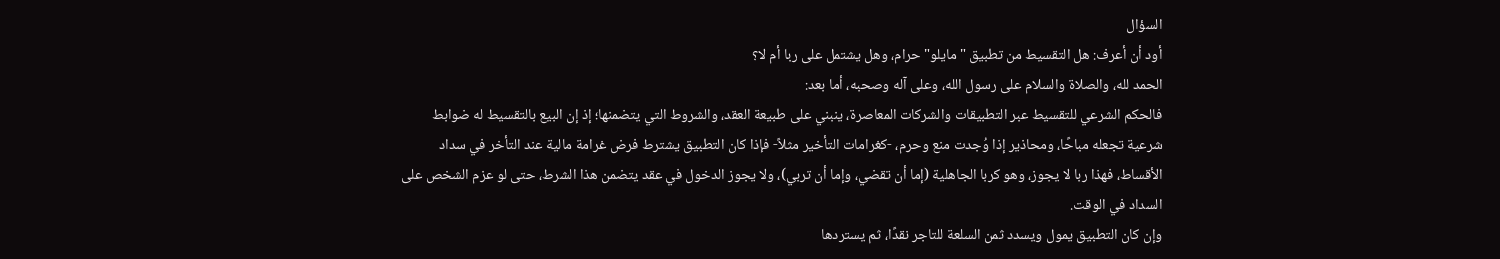السؤال
أود أن أعرف: هل التقسيط من تطبيق "مايلو" حرام، وهل يشتمل على ربا أم لا؟
الحمد لله، والصلاة والسلام على رسول الله، وعلى آله وصحبه، أما بعد:
فالحكم الشرعي للتقسيط عبر التطبيقات والشركات المعاصرة، ينبني على طبيعة العقد، والشروط التي يتضمنها؛ إذ إن البيع بالتقسيط له ضوابط شرعية تجعله مباحًا، ومحاذير إذا وُجدت منع وحرم، -كغرامات التأخير مثلاً- فإذا كان التطبيق يشترط فرض غرامة مالية عند التأخر في سداد الأقساط، فهذا ربا لا يجوز، وهو كربا الجاهلية (إما أن تقضي، وإما أن تربي)، ولا يجوز الدخول في عقد يتضمن هذا الشرط، حتى لو عزم الشخص على السداد في الوقت.
وإن كان التطبيق يمول ويسدد ثمن السلعة للتاجر نقدًا، ثم يستردها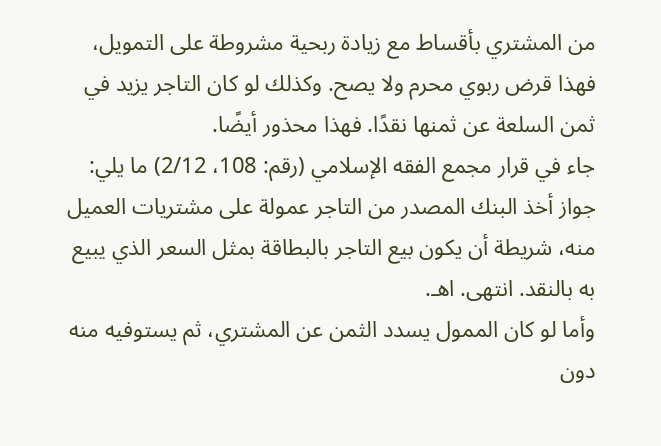من المشتري بأقساط مع زيادة ربحية مشروطة على التمويل، فهذا قرض ربوي محرم ولا يصح. وكذلك لو كان التاجر يزيد في ثمن السلعة عن ثمنها نقدًا. فهذا محذور أيضًا.
جاء في قرار مجمع الفقه الإسلامي (رقم: 108، 2/12) ما يلي: جواز أخذ البنك المصدر من التاجر عمولة على مشتريات العميل منه، شريطة أن يكون بيع التاجر بالبطاقة بمثل السعر الذي يبيع به بالنقد. انتهى. اهـ.
وأما لو كان الممول يسدد الثمن عن المشتري، ثم يستوفيه منه دون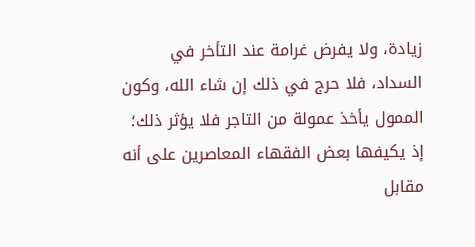زيادة، ولا يفرض غرامة عند التأخر في السداد، فلا حرج في ذلك إن شاء الله، وكون الممول يأخذ عمولة من التاجر فلا يؤثر ذلك؛ إذ يكيفها بعض الفقهاء المعاصرين على أنه مقابل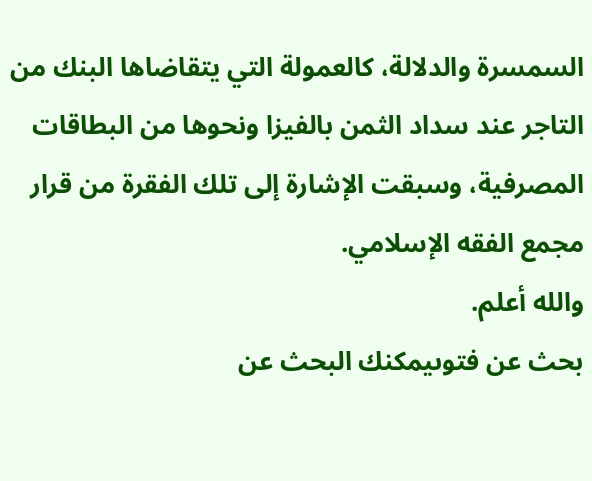السمسرة والدلالة، كالعمولة التي يتقاضاها البنك من التاجر عند سداد الثمن بالفيزا ونحوها من البطاقات المصرفية، وسبقت الإشارة إلى تلك الفقرة من قرار مجمع الفقه الإسلامي.
والله أعلم.
بحث عن فتوىيمكنك البحث عن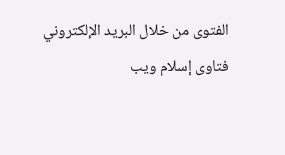الفتوى من خلال البريد الإلكتروني
فتاوى إسلام ويب